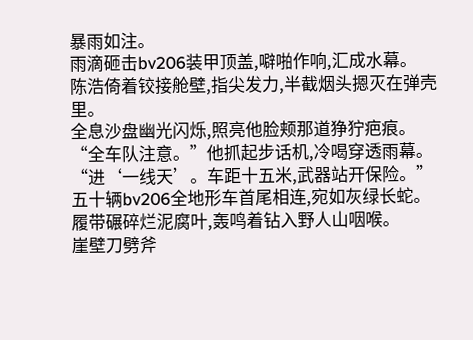暴雨如注。
雨滴砸击bv206装甲顶盖,噼啪作响,汇成水幕。
陈浩倚着铰接舱壁,指尖发力,半截烟头摁灭在弹壳里。
全息沙盘幽光闪烁,照亮他脸颊那道狰狞疤痕。
“全车队注意。”他抓起步话机,冷喝穿透雨幕。
“进‘一线天’。车距十五米,武器站开保险。”
五十辆bv206全地形车首尾相连,宛如灰绿长蛇。
履带碾碎烂泥腐叶,轰鸣着钻入野人山咽喉。
崖壁刀劈斧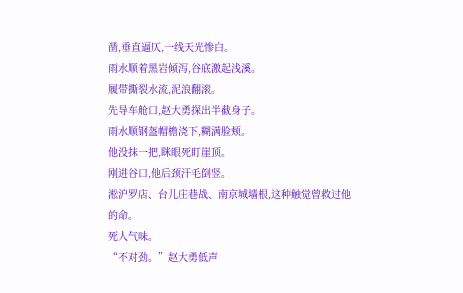凿,垂直逼仄,一线天光惨白。
雨水顺着黑岩倾泻,谷底激起浅溪。
履带撕裂水流,泥浪翻滚。
先导车舱口,赵大勇探出半截身子。
雨水顺钢盔帽檐浇下,糊满脸颊。
他没抹一把,眯眼死盯崖顶。
刚进谷口,他后颈汗毛倒竖。
淞沪罗店、台儿庄巷战、南京城墙根,这种触觉曾救过他的命。
死人气味。
“不对劲。”赵大勇低声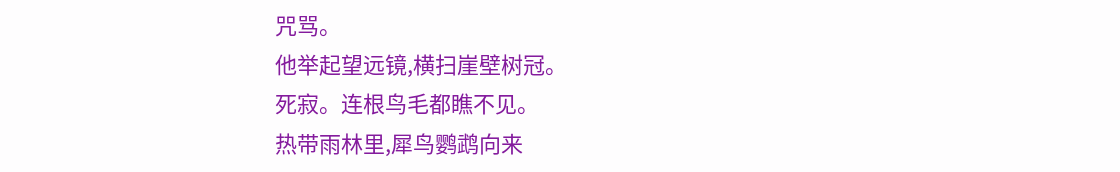咒骂。
他举起望远镜,横扫崖壁树冠。
死寂。连根鸟毛都瞧不见。
热带雨林里,犀鸟鹦鹉向来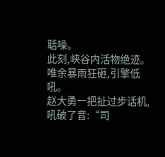聒噪。
此刻,峡谷内活物绝迹。
唯余暴雨狂砸,引擎低吼。
赵大勇一把扯过步话机,吼破了音:“司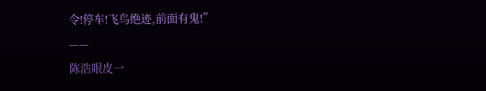令!停车!飞鸟绝迹,前面有鬼!”
——
陈浩眼皮一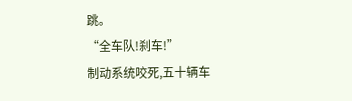跳。
“全车队!刹车!”
制动系统咬死,五十辆车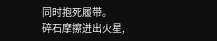同时抱死履带。
碎石摩擦迸出火星,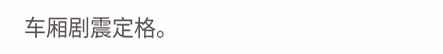车厢剧震定格。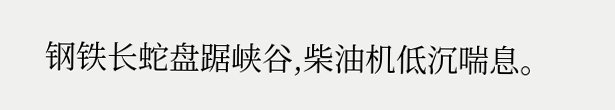钢铁长蛇盘踞峡谷,柴油机低沉喘息。